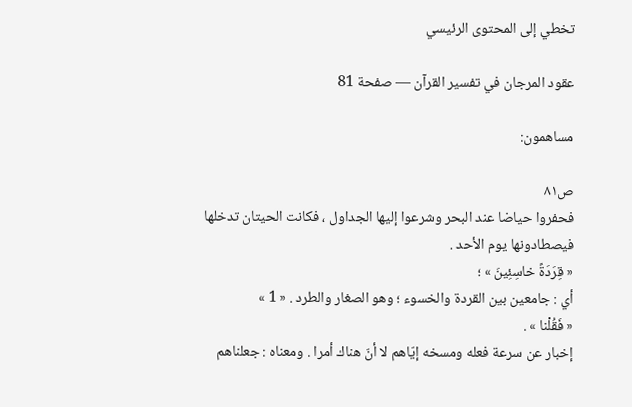تخطي إلى المحتوى الرئيسي

عقود المرجان في تفسير القرآن — صفحة 81

مساهمون:

ص٨١
فحفروا حياضا عند البحر وشرعوا إليها الجداول ، فكانت الحيتان تدخلها فيصطادونها يوم الأحد .
« قِرَدَةً خاسِئِينَ » ؛
أي : جامعين بين القردة والخسوء ؛ وهو الصغار والطرد . « 1 »
« فَقُلْنا » .
إخبار عن سرعة فعله ومسخه إيّاهم لا أنّ هناك أمرا . ومعناه : جعلناهم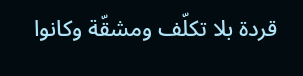قردة بلا تكلّف ومشقّة وكانوا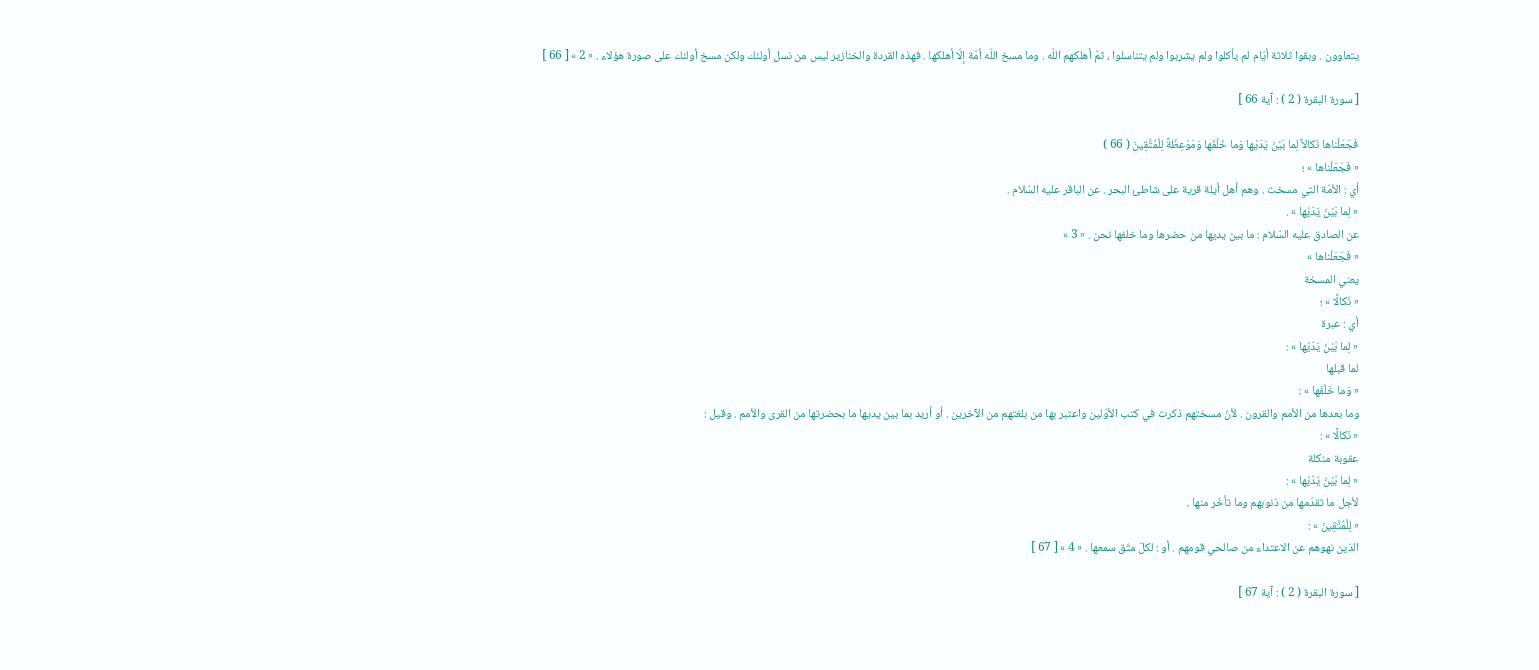يتعاوون . وبقوا ثلاثة أيّام لم يأكلوا ولم يشربوا ولم يتناسلوا ، ثمّ أهلكهم اللّه . وما مسخ اللّه أمّة إلّا أهلكها . فهذه القردة والخنازير ليس من نسل أولئك ولكن مسخ أولئك على صورة هؤلاء . « 2 » [ 66 ]

[ سورة البقرة ( 2 ) : آية 66 ]

فَجَعَلْناها نَكالاً لِما بَيْنَ يَدَيْها وَما خَلْفَها وَمَوْعِظَةً لِلْمُتَّقِينَ ( 66 )
« فَجَعَلْناها » ؛
أي : الأمّة التي مسخت . وهم أهل أيلة قرية على شاطئ البحر . عن الباقر عليه السّلام .
« لِما بَيْنَ يَدَيْها » .
عن الصادق عليه السّلام : ما بين يديها من حضرها وما خلفها نحن . « 3 »
« فَجَعَلْناها »
يعني المسخة
« نَكالًا » ؛
أي : عبرة
« لِما بَيْنَ يَدَيْها » :
لما قبلها
« وَما خَلْفَها » :
وما بعدها من الأمم والقرون . لأنّ مسختهم ذكرت في كتب الأوّلين واعتبر بها من بلغتهم من الآخرين . أو أريد بما بين يديها ما بحضرتها من القرى والأمم . وقيل :
« نَكالًا » :
عقوبة منكلة
« لِما بَيْنَ يَدَيْها » :
لأجل ما تقدّمها من ذنوبهم وما تأخّر منها .
« لِلْمُتَّقِينَ » :
الذين نهوهم عن الاعتداء من صالحي قومهم . أو : لكلّ متّق سمعها . « 4 » [ 67 ]

[ سورة البقرة ( 2 ) : آية 67 ]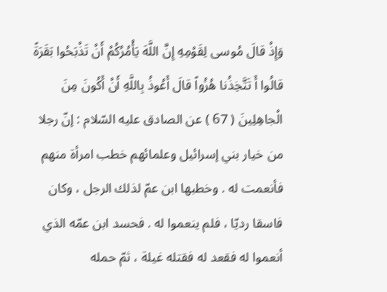وَإِذْ قالَ مُوسى لِقَوْمِهِ إِنَّ اللَّهَ يَأْمُرُكُمْ أَنْ تَذْبَحُوا بَقَرَةً قالُوا أَ تَتَّخِذُنا هُزُواً قالَ أَعُوذُ بِاللَّهِ أَنْ أَكُونَ مِنَ الْجاهِلِينَ ( 67 ) عن الصادق عليه السّلام : إنّ رجلا من خيار بني إسرائيل وعلمائهم خطب امرأة منهم فأنعمت له . وخطبها ابن عمّ لذلك الرجل ، وكان فاسقا رديّا ، فلم ينعموا له . فحسد ابن عمّه الذي أنعموا له فقعد له فقتله غيلة ، ثمّ حمله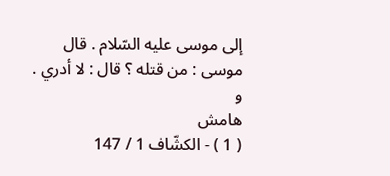إلى موسى عليه السّلام . قال موسى : من قتله ؟ قال : لا أدري . و
هامش
( 1 ) - الكشّاف 1 / 147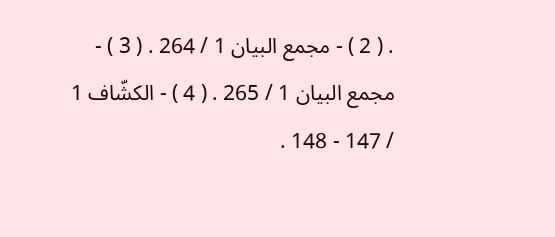. ( 2 ) - مجمع البيان 1 / 264 . ( 3 ) - مجمع البيان 1 / 265 . ( 4 ) - الكشّاف 1 / 147 - 148 .